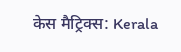केस मैट्रिक्स: Kerala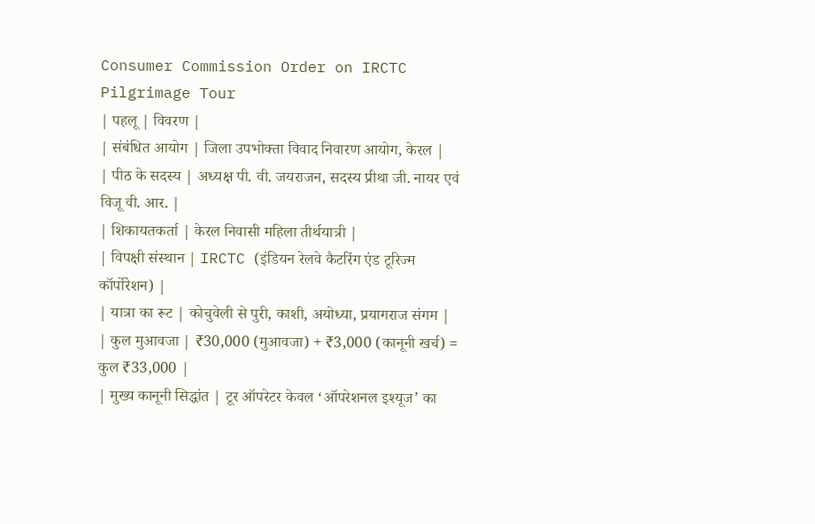Consumer Commission Order on IRCTC Pilgrimage Tour
| पहलू | विवरण |
| संबंधित आयोग | जिला उपभोक्ता विवाद निवारण आयोग, केरल |
| पीठ के सदस्य | अध्यक्ष पी. वी. जयराजन, सदस्य प्रीथा जी. नायर एवं विजू वी. आर. |
| शिकायतकर्ता | केरल निवासी महिला तीर्थयात्री |
| विपक्षी संस्थान | IRCTC (इंडियन रेलवे कैटरिंग एंड टूरिज्म कॉर्पोरेशन) |
| यात्रा का रूट | कोचुवेली से पुरी, काशी, अयोध्या, प्रयागराज संगम |
| कुल मुआवजा | ₹30,000 (मुआवजा) + ₹3,000 (कानूनी खर्च) = कुल ₹33,000 |
| मुख्य कानूनी सिद्धांत | टूर ऑपरेटर केवल ‘ऑपरेशनल इश्यूज’ का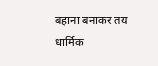बहाना बनाकर तय धार्मिक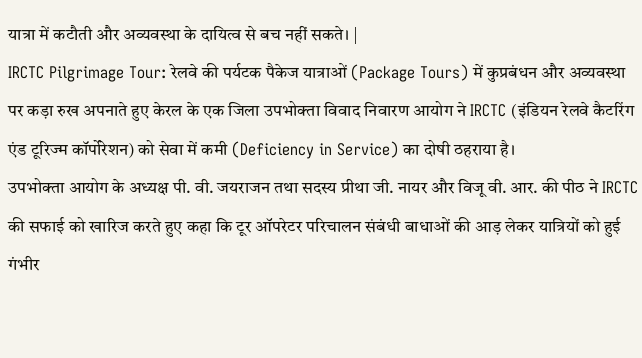यात्रा में कटौती और अव्यवस्था के दायित्व से बच नहीं सकते। |
IRCTC Pilgrimage Tour: रेलवे की पर्यटक पैकेज यात्राओं (Package Tours) में कुप्रबंधन और अव्यवस्था पर कड़ा रुख अपनाते हुए केरल के एक जिला उपभोक्ता विवाद निवारण आयोग ने IRCTC (इंडियन रेलवे कैटरिंग एंड टूरिज्म कॉर्पोरेशन) को सेवा में कमी (Deficiency in Service) का दोषी ठहराया है।
उपभोक्ता आयोग के अध्यक्ष पी. वी. जयराजन तथा सदस्य प्रीथा जी. नायर और विजू वी. आर. की पीठ ने IRCTC की सफाई को खारिज करते हुए कहा कि टूर ऑपरेटर परिचालन संबंधी बाधाओं की आड़ लेकर यात्रियों को हुई गंभीर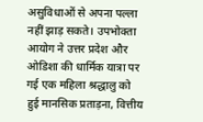असुविधाओं से अपना पल्ला नहीं झाड़ सकते। उपभोक्ता आयोग ने उत्तर प्रदेश और ओडिशा की धार्मिक यात्रा पर गई एक महिला श्रद्धालु को हुई मानसिक प्रताड़ना, वित्तीय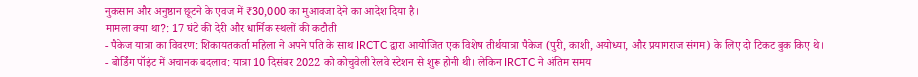नुकसान और अनुष्ठान छूटने के एवज में ₹30,000 का मुआवजा देने का आदेश दिया है।
मामला क्या था?: 17 घंटे की देरी और धार्मिक स्थलों की कटौती
- पैकेज यात्रा का विवरण: शिकायतकर्ता महिला ने अपने पति के साथ IRCTC द्वारा आयोजित एक विशेष तीर्थयात्रा पैकेज (पुरी, काशी, अयोध्या, और प्रयागराज संगम) के लिए दो टिकट बुक किए थे।
- बोर्डिंग पॉइंट में अचानक बदलाव: यात्रा 10 दिसंबर 2022 को कोचुवेली रेलवे स्टेशन से शुरू होनी थी। लेकिन IRCTC ने अंतिम समय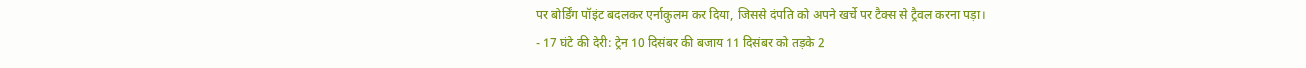पर बोर्डिंग पॉइंट बदलकर एर्नाकुलम कर दिया, जिससे दंपति को अपने खर्चे पर टैक्स से ट्रैवल करना पड़ा।
- 17 घंटे की देरी: ट्रेन 10 दिसंबर की बजाय 11 दिसंबर को तड़के 2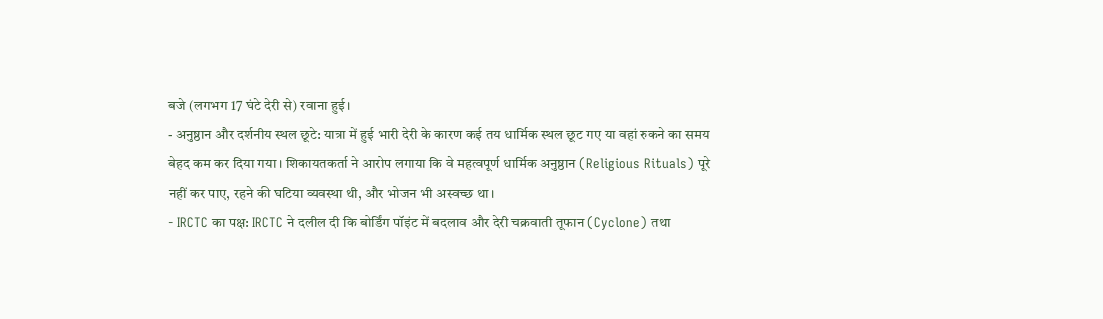बजे (लगभग 17 घंटे देरी से) रवाना हुई।
- अनुष्ठान और दर्शनीय स्थल छूटे: यात्रा में हुई भारी देरी के कारण कई तय धार्मिक स्थल छूट गए या वहां रुकने का समय बेहद कम कर दिया गया। शिकायतकर्ता ने आरोप लगाया कि वे महत्वपूर्ण धार्मिक अनुष्ठान (Religious Rituals) पूरे नहीं कर पाए, रहने की घटिया व्यवस्था थी, और भोजन भी अस्वच्छ था।
- IRCTC का पक्ष: IRCTC ने दलील दी कि बोर्डिंग पॉइंट में बदलाव और देरी चक्रवाती तूफान (Cyclone) तथा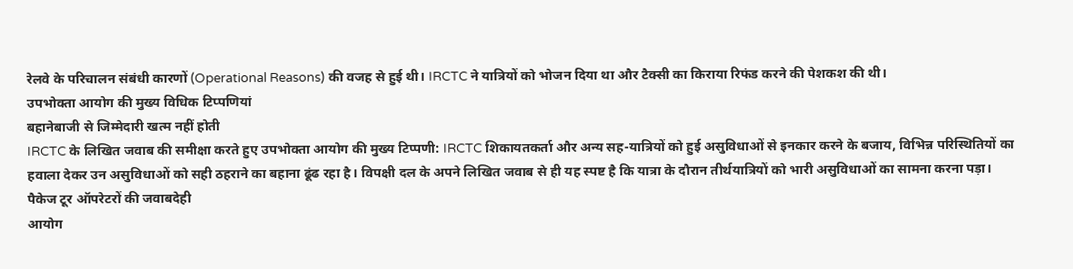रेलवे के परिचालन संबंधी कारणों (Operational Reasons) की वजह से हुई थी। IRCTC ने यात्रियों को भोजन दिया था और टैक्सी का किराया रिफंड करने की पेशकश की थी।
उपभोक्ता आयोग की मुख्य विधिक टिप्पणियां
बहानेबाजी से जिम्मेदारी खत्म नहीं होती
IRCTC के लिखित जवाब की समीक्षा करते हुए उपभोक्ता आयोग की मुख्य टिप्पणी: IRCTC शिकायतकर्ता और अन्य सह-यात्रियों को हुई असुविधाओं से इनकार करने के बजाय, विभिन्न परिस्थितियों का हवाला देकर उन असुविधाओं को सही ठहराने का बहाना ढूंढ रहा है। विपक्षी दल के अपने लिखित जवाब से ही यह स्पष्ट है कि यात्रा के दौरान तीर्थयात्रियों को भारी असुविधाओं का सामना करना पड़ा।
पैकेज टूर ऑपरेटरों की जवाबदेही
आयोग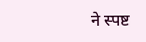ने स्पष्ट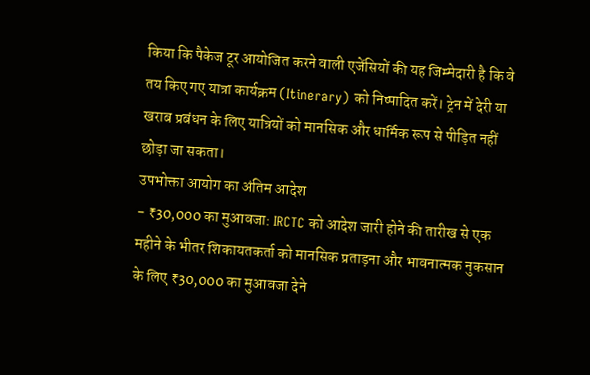किया कि पैकेज टूर आयोजित करने वाली एजेंसियों की यह जिम्मेदारी है कि वे तय किए गए यात्रा कार्यक्रम (Itinerary) को निष्पादित करें। ट्रेन में देरी या खराब प्रबंधन के लिए यात्रियों को मानसिक और धार्मिक रूप से पीड़ित नहीं छोड़ा जा सकता।
उपभोक्ता आयोग का अंतिम आदेश
- ₹30,000 का मुआवजा: IRCTC को आदेश जारी होने की तारीख से एक महीने के भीतर शिकायतकर्ता को मानसिक प्रताड़ना और भावनात्मक नुकसान के लिए ₹30,000 का मुआवजा देने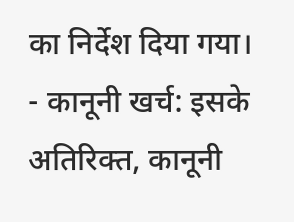का निर्देश दिया गया।
- कानूनी खर्च: इसके अतिरिक्त, कानूनी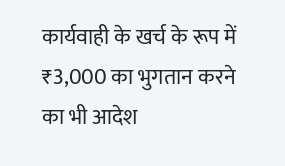कार्यवाही के खर्च के रूप में ₹3,000 का भुगतान करने का भी आदेश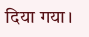दिया गया।